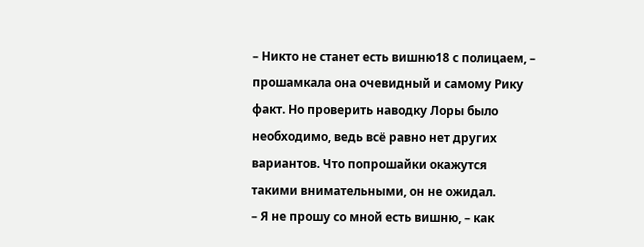– Никто не станет есть вишню18 с полицаем, – прошамкала она очевидный и самому Рику факт. Но проверить наводку Лоры было необходимо, ведь всё равно нет других вариантов. Что попрошайки окажутся такими внимательными, он не ожидал.
– Я не прошу со мной есть вишню, – как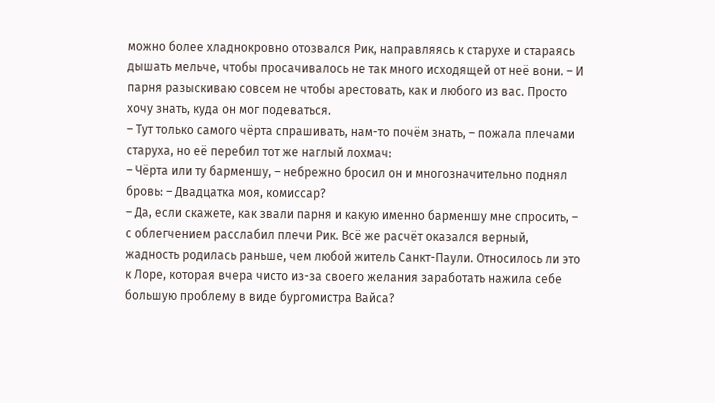можно более хладнокровно отозвался Рик, направляясь к старухе и стараясь дышать мельче, чтобы просачивалось не так много исходящей от неё вони. – И парня разыскиваю совсем не чтобы арестовать, как и любого из вас. Просто хочу знать, куда он мог подеваться.
– Тут только самого чёрта спрашивать, нам-то почём знать, – пожала плечами старуха, но её перебил тот же наглый лохмач:
– Чёрта или ту барменшу, – небрежно бросил он и многозначительно поднял бровь: – Двадцатка моя, комиссар?
– Да, если скажете, как звали парня и какую именно барменшу мне спросить, – с облегчением расслабил плечи Рик. Всё же расчёт оказался верный, жадность родилась раньше, чем любой житель Санкт-Паули. Относилось ли это к Лоре, которая вчера чисто из-за своего желания заработать нажила себе большую проблему в виде бургомистра Вайса?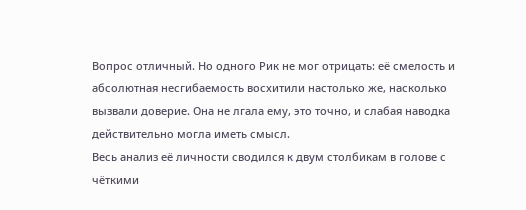Вопрос отличный. Но одного Рик не мог отрицать: её смелость и абсолютная несгибаемость восхитили настолько же, насколько вызвали доверие. Она не лгала ему, это точно, и слабая наводка действительно могла иметь смысл.
Весь анализ её личности сводился к двум столбикам в голове с чёткими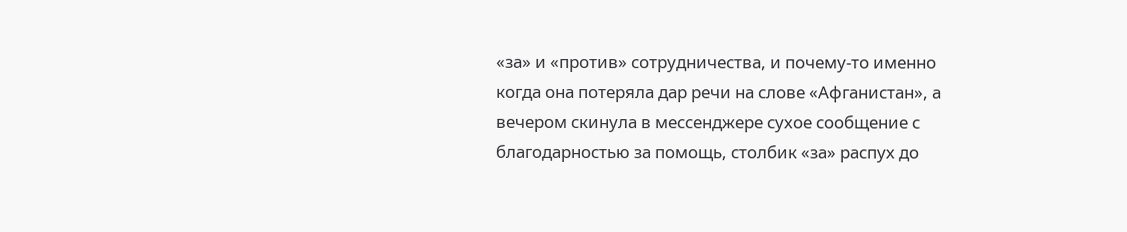«за» и «против» сотрудничества, и почему-то именно когда она потеряла дар речи на слове «Афганистан», а вечером скинула в мессенджере сухое сообщение с благодарностью за помощь, столбик «за» распух до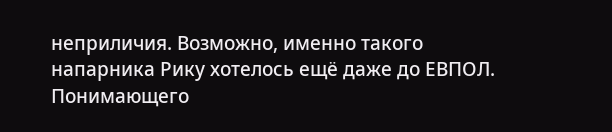неприличия. Возможно, именно такого напарника Рику хотелось ещё даже до ЕВПОЛ. Понимающего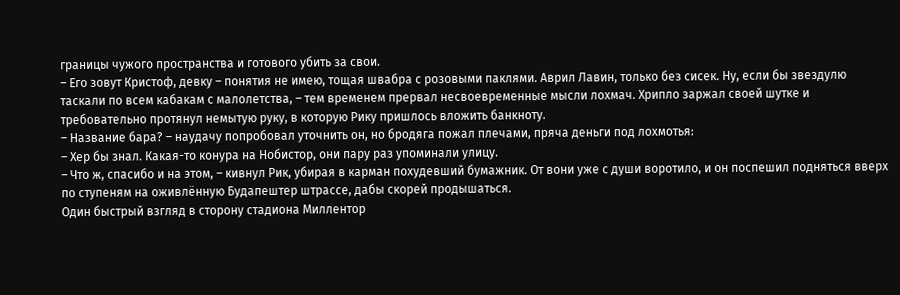границы чужого пространства и готового убить за свои.
– Его зовут Кристоф, девку – понятия не имею, тощая швабра с розовыми паклями. Аврил Лавин, только без сисек. Ну, если бы звездулю таскали по всем кабакам с малолетства, – тем временем прервал несвоевременные мысли лохмач. Хрипло заржал своей шутке и требовательно протянул немытую руку, в которую Рику пришлось вложить банкноту.
– Название бара? – наудачу попробовал уточнить он, но бродяга пожал плечами, пряча деньги под лохмотья:
– Хер бы знал. Какая-то конура на Нобистор, они пару раз упоминали улицу.
– Что ж, спасибо и на этом, – кивнул Рик, убирая в карман похудевший бумажник. От вони уже с души воротило, и он поспешил подняться вверх по ступеням на оживлённую Будапештер штрассе, дабы скорей продышаться.
Один быстрый взгляд в сторону стадиона Миллентор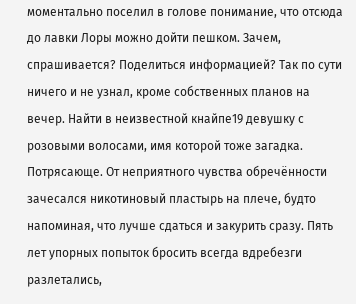моментально поселил в голове понимание, что отсюда до лавки Лоры можно дойти пешком. Зачем, спрашивается? Поделиться информацией? Так по сути ничего и не узнал, кроме собственных планов на вечер. Найти в неизвестной кнайпе19 девушку с розовыми волосами, имя которой тоже загадка. Потрясающе. От неприятного чувства обречённости зачесался никотиновый пластырь на плече, будто напоминая, что лучше сдаться и закурить сразу. Пять лет упорных попыток бросить всегда вдребезги разлетались,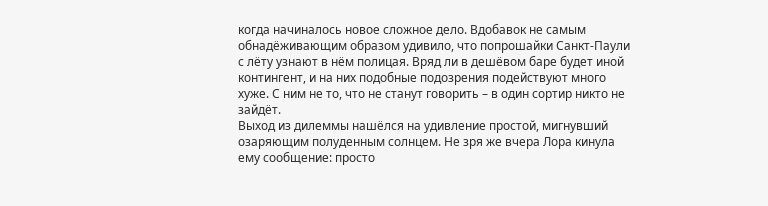когда начиналось новое сложное дело. Вдобавок не самым обнадёживающим образом удивило, что попрошайки Санкт-Паули с лёту узнают в нём полицая. Вряд ли в дешёвом баре будет иной контингент, и на них подобные подозрения подействуют много хуже. С ним не то, что не станут говорить – в один сортир никто не зайдёт.
Выход из дилеммы нашёлся на удивление простой, мигнувший озаряющим полуденным солнцем. Не зря же вчера Лора кинула ему сообщение: просто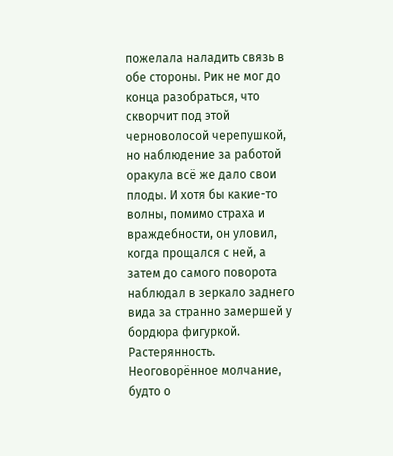пожелала наладить связь в обе стороны. Рик не мог до конца разобраться, что скворчит под этой черноволосой черепушкой, но наблюдение за работой оракула всё же дало свои плоды. И хотя бы какие-то волны, помимо страха и враждебности, он уловил, когда прощался с ней, а затем до самого поворота наблюдал в зеркало заднего вида за странно замершей у бордюра фигуркой. Растерянность. Неоговорённое молчание, будто о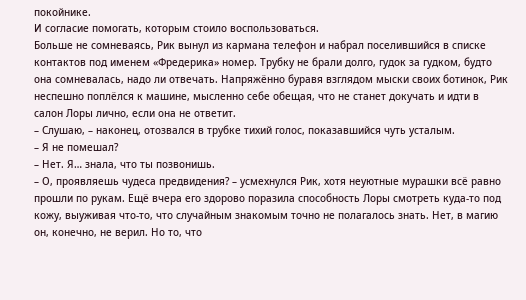покойнике.
И согласие помогать, которым стоило воспользоваться.
Больше не сомневаясь, Рик вынул из кармана телефон и набрал поселившийся в списке контактов под именем «Фредерика» номер. Трубку не брали долго, гудок за гудком, будто она сомневалась, надо ли отвечать. Напряжённо буравя взглядом мыски своих ботинок, Рик неспешно поплёлся к машине, мысленно себе обещая, что не станет докучать и идти в салон Лоры лично, если она не ответит.
– Слушаю, – наконец, отозвался в трубке тихий голос, показавшийся чуть усталым.
– Я не помешал?
– Нет. Я… знала, что ты позвонишь.
– О, проявляешь чудеса предвидения? – усмехнулся Рик, хотя неуютные мурашки всё равно прошли по рукам. Ещё вчера его здорово поразила способность Лоры смотреть куда-то под кожу, выуживая что-то, что случайным знакомым точно не полагалось знать. Нет, в магию он, конечно, не верил. Но то, что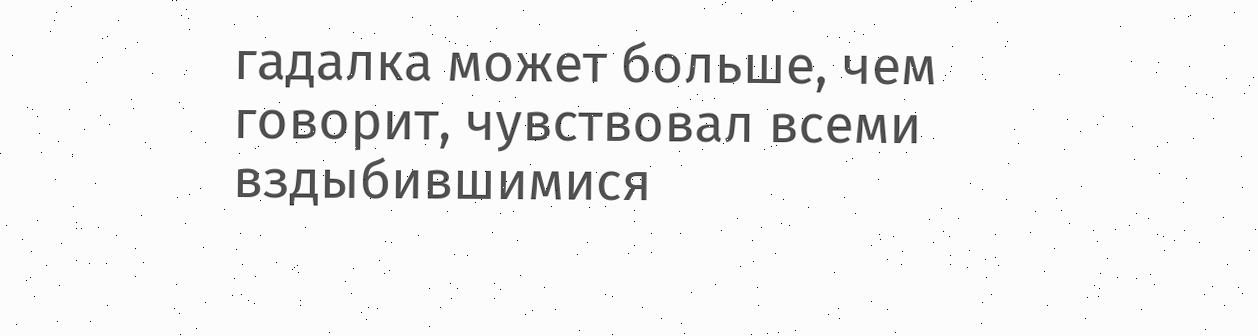гадалка может больше, чем говорит, чувствовал всеми вздыбившимися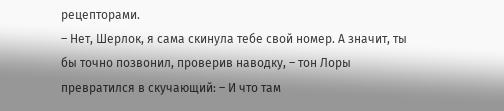рецепторами.
– Нет, Шерлок, я сама скинула тебе свой номер. А значит, ты бы точно позвонил, проверив наводку, – тон Лоры превратился в скучающий: – И что там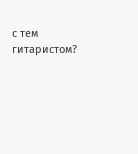с тем гитаристом?